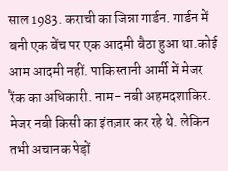साल 1983. कराची का जिन्ना गार्डन. गार्डन में बनी एक बेंच पर एक आदमी बैठा हुआ था.कोई आम आदमी नहीं. पाकिस्तानी आर्मी में मेजर रैंक का अधिकारी. नाम- नबी अहमदशाकिर. मेजर नबी किसी का इंतज़ार कर रहे थे. लेकिन तभी अचानक पेड़ों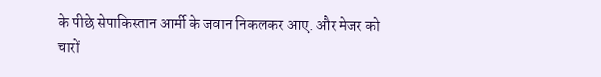के पीछे सेपाकिस्तान आर्मी के जवान निकलकर आए. और मेजर को चारों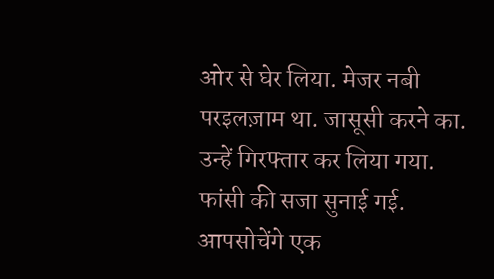ओर से घेर लिया. मेजर नबी परइलज़ाम था. जासूसी करने का. उन्हें गिरफ्तार कर लिया गया. फांसी की सजा सुनाई गई. आपसोचेंगे एक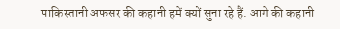पाकिस्तानी अफसर की कहानी हमें क्यों सुना रहे हैं. आगे की कहानी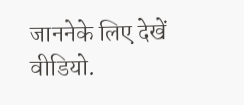जाननेके लिए देखें वीडियो.